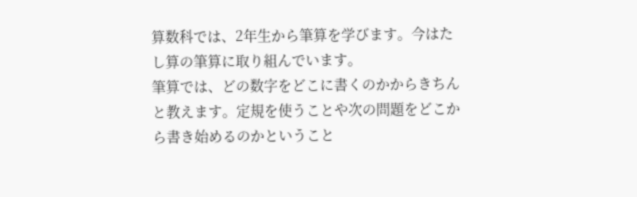算数科では、2年生から筆算を学びます。今はたし算の筆算に取り組んでいます。
筆算では、どの数字をどこに書くのかからきちんと教えます。定規を使うことや次の問題をどこから書き始めるのかということ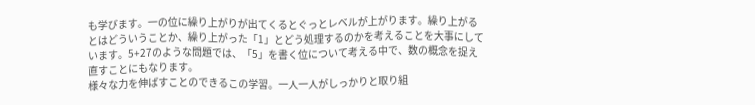も学びます。一の位に繰り上がりが出てくるとぐっとレベルが上がります。繰り上がるとはどういうことか、繰り上がった「1」とどう処理するのかを考えることを大事にしています。5+27のような問題では、「5」を書く位について考える中で、数の概念を捉え直すことにもなります。
様々な力を伸ばすことのできるこの学習。一人一人がしっかりと取り組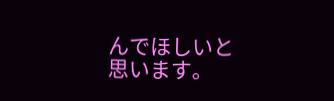んでほしいと思います。